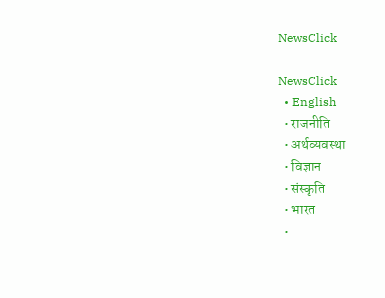NewsClick

NewsClick
  • English
  • राजनीति
  • अर्थव्यवस्था
  • विज्ञान
  • संस्कृति
  • भारत
  •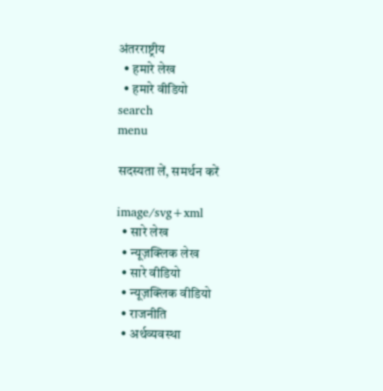अंतरराष्ट्रीय
  • हमारे लेख
  • हमारे वीडियो
search
menu

सदस्यता लें, समर्थन करें

image/svg+xml
  • सारे लेख
  • न्यूज़क्लिक लेख
  • सारे वीडियो
  • न्यूज़क्लिक वीडियो
  • राजनीति
  • अर्थव्यवस्था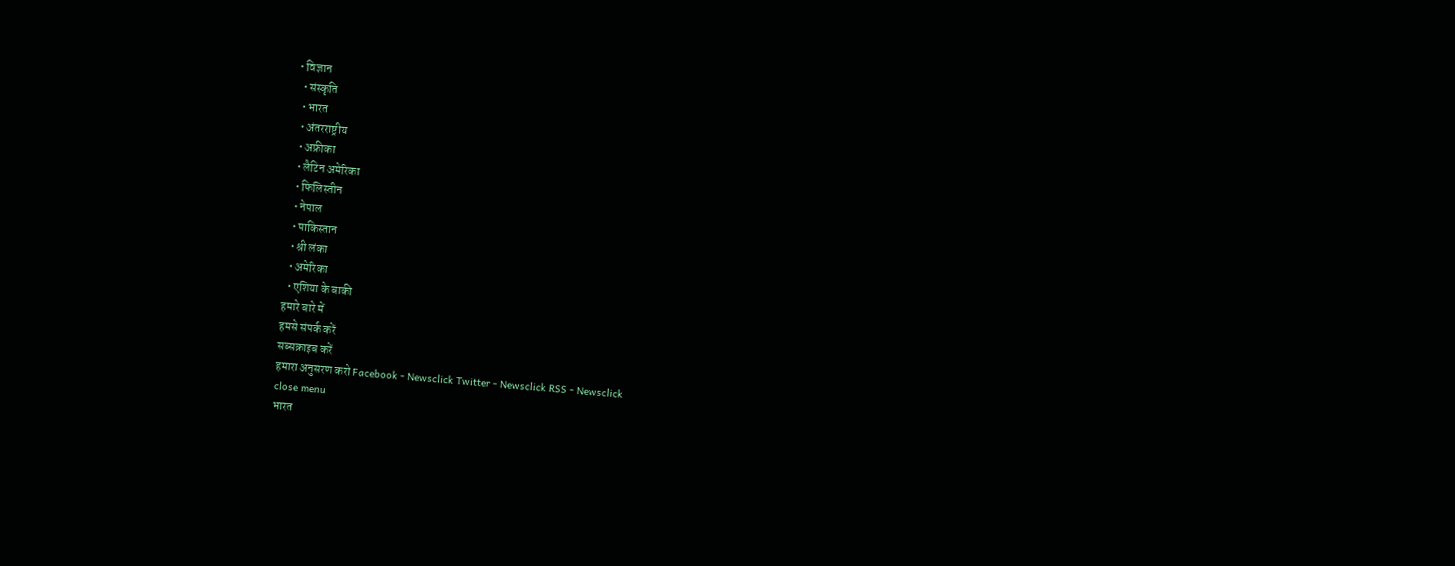• विज्ञान
  • संस्कृति
  • भारत
  • अंतरराष्ट्रीय
  • अफ्रीका
  • लैटिन अमेरिका
  • फिलिस्तीन
  • नेपाल
  • पाकिस्तान
  • श्री लंका
  • अमेरिका
  • एशिया के बाकी
हमारे बारे में
हमसे संपर्क करें
सब्सक्राइब करें
हमारा अनुसरण करो Facebook - Newsclick Twitter - Newsclick RSS - Newsclick
close menu
भारत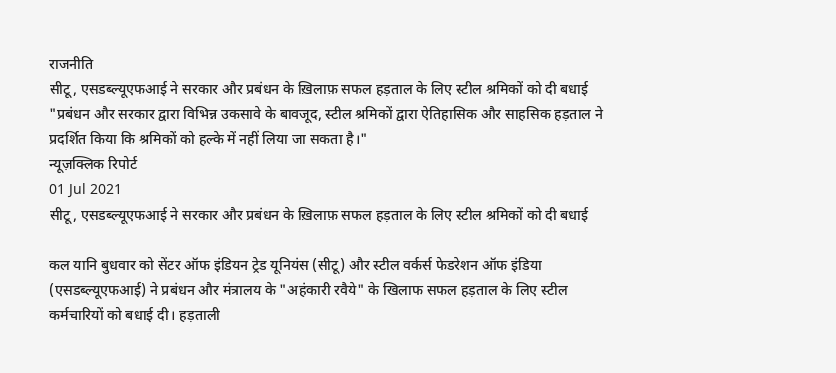राजनीति
सीटू, एसडब्ल्यूएफआई ने सरकार और प्रबंधन के ख़िलाफ़ सफल हड़ताल के लिए स्टील श्रमिकों को दी बधाई
"प्रबंधन और सरकार द्वारा विभिन्न उकसावे के बावजूद, स्टील श्रमिकों द्वारा ऐतिहासिक और साहसिक हड़ताल ने प्रदर्शित किया कि श्रमिकों को हल्के में नहीं लिया जा सकता है।"
न्यूज़क्लिक रिपोर्ट
01 Jul 2021
सीटू, एसडब्ल्यूएफआई ने सरकार और प्रबंधन के ख़िलाफ़ सफल हड़ताल के लिए स्टील श्रमिकों को दी बधाई

कल यानि बुधवार को सेंटर ऑफ इंडियन ट्रेड यूनियंस (सीटू) और स्टील वर्कर्स फेडरेशन ऑफ इंडिया (एसडब्ल्यूएफआई) ने प्रबंधन और मंत्रालय के "अहंकारी रवैये" के खिलाफ सफल हड़ताल के लिए स्टील कर्मचारियों को बधाई दी। हड़ताली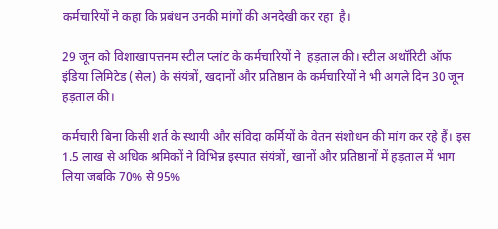कर्मचारियों ने कहा कि प्रबंधन उनकी मांगों की अनदेखी कर रहा  है।

29 जून को विशाखापत्तनम स्टील प्लांट के कर्मचारियों ने  हड़ताल की। स्टील अथॉरिटी ऑफ इंडिया लिमिटेड (सेल) के संयंत्रों, खदानों और प्रतिष्ठान के कर्मचारियों ने भी अगले दिन 30 जून हड़ताल की।

कर्मचारी बिना किसी शर्त के स्थायी और संविदा कर्मियों के वेतन संशोधन की मांग कर रहे हैं। इस 1.5 लाख से अधिक श्रमिकों ने विभिन्न इस्पात संयंत्रों, खानों और प्रतिष्ठानों में हड़ताल में भाग लिया जबकि 70% से 95%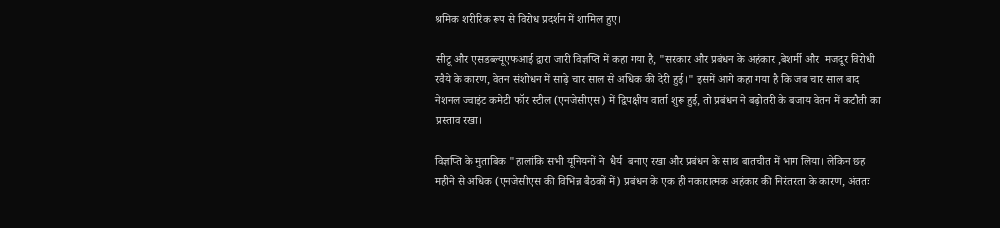श्रमिक शरीरिक रूप से विरोध प्रदर्शन में शामिल हुए।

सीटू और एसडब्ल्यूएफआई द्वारा जारी विज्ञप्ति में कहा गया है, "सरकार और प्रबंधन के अहंकार ,बेशर्मी और  मजदूर विरोधी रवैये के कारण, वेतन संशोधन में साढ़े चार साल से अधिक की देरी हुई।" इसमें आगे कहा गया है कि जब चार साल बाद नेशनल ज्वाइंट कमेटी फॉर स्टील (एनजेसीएस) में द्विपक्षीय वार्ता शुरू हुई, तो प्रबंधन ने बढ़ोतरी के बजाय वेतन में कटौती का प्रस्ताव रखा।

विज्ञप्ति के मुताबिक "हालांकि सभी यूनियनों ने  धैर्य  बनाए रखा और प्रबंधन के साथ बातचीत में भाग लिया। लेकिन छह महीने से अधिक (एनजेसीएस की विभिन्न बैठकों में) प्रबंधन के एक ही नकारात्मक अहंकार की निरंतरता के कारण, अंततः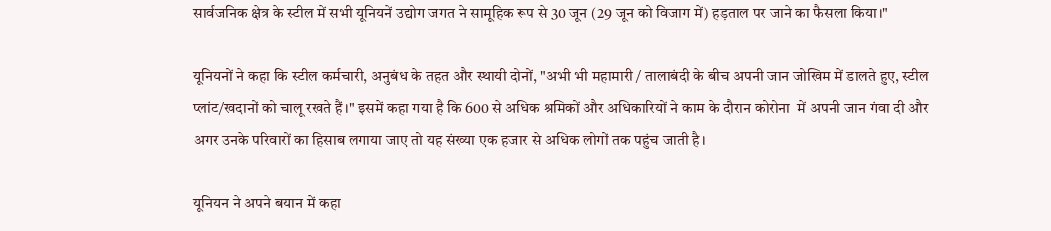सार्वजनिक क्षेत्र के स्टील में सभी यूनियनें उद्योग जगत ने सामूहिक रूप से 30 जून (29 जून को विजाग में) हड़ताल पर जाने का फैसला किया।"

यूनियनों ने कहा कि स्टील कर्मचारी, अनुबंध के तहत और स्थायी दोनों, "अभी भी महामारी / तालाबंदी के बीच अपनी जान जोखिम में डालते हुए, स्टील प्लांट/खदानों को चालू रखते हैं।" इसमें कहा गया है कि 600 से अधिक श्रमिकों और अधिकारियों ने काम के दौरान कोरोना  में अपनी जान गंवा दी और अगर उनके परिवारों का हिसाब लगाया जाए तो यह संख्या एक हजार से अधिक लोगों तक पहुंच जाती है।

यूनियन ने अपने बयान में कहा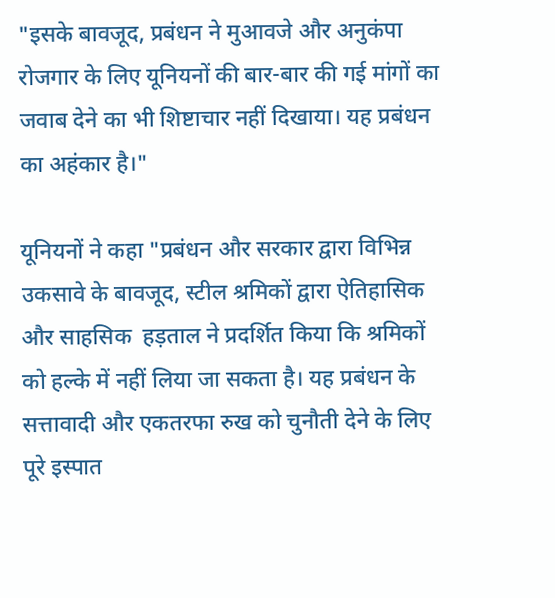"इसके बावजूद, प्रबंधन ने मुआवजे और अनुकंपा रोजगार के लिए यूनियनों की बार-बार की गई मांगों का जवाब देने का भी शिष्टाचार नहीं दिखाया। यह प्रबंधन का अहंकार है।"

यूनियनों ने कहा "प्रबंधन और सरकार द्वारा विभिन्न उकसावे के बावजूद, स्टील श्रमिकों द्वारा ऐतिहासिक और साहसिक  हड़ताल ने प्रदर्शित किया कि श्रमिकों को हल्के में नहीं लिया जा सकता है। यह प्रबंधन के सत्तावादी और एकतरफा रुख को चुनौती देने के लिए पूरे इस्पात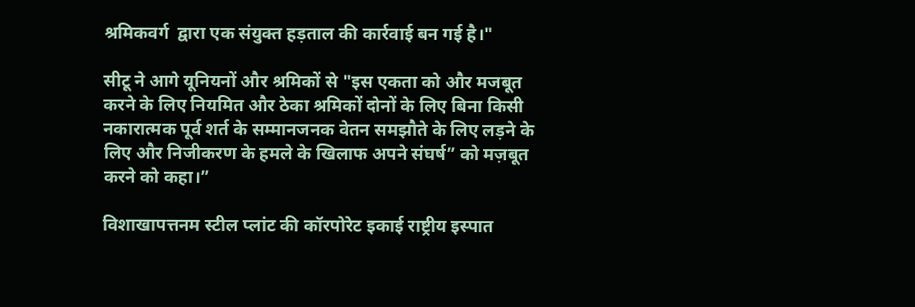श्रमिकवर्ग  द्वारा एक संयुक्त हड़ताल की कार्रवाई बन गई है।"

सीटू ने आगे यूनियनों और श्रमिकों से "इस एकता को और मजबूत करने के लिए नियमित और ठेका श्रमिकों दोनों के लिए बिना किसी नकारात्मक पूर्व शर्त के सम्मानजनक वेतन समझौते के लिए लड़ने के लिए और निजीकरण के हमले के खिलाफ अपने संघर्ष” को मज़बूत करने को कहा।”

विशाखापत्तनम स्टील प्लांट की कॉरपोरेट इकाई राष्ट्रीय इस्पात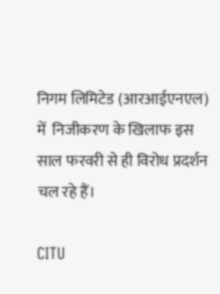निगम लिमिटेड (आरआईएनएल) में  निजीकरण के खिलाफ इस साल फरवरी से ही विरोध प्रदर्शन चल रहे हैं।

CITU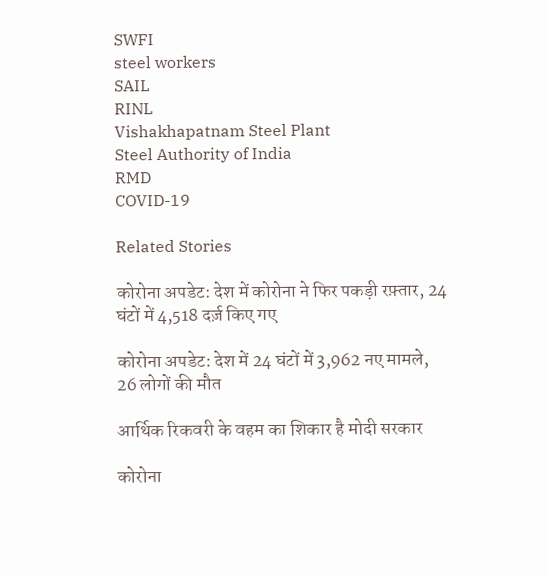SWFI
steel workers
SAIL
RINL
Vishakhapatnam Steel Plant
Steel Authority of India
RMD
COVID-19

Related Stories

कोरोना अपडेट: देश में कोरोना ने फिर पकड़ी रफ़्तार, 24 घंटों में 4,518 दर्ज़ किए गए

कोरोना अपडेट: देश में 24 घंटों में 3,962 नए मामले, 26 लोगों की मौत

आर्थिक रिकवरी के वहम का शिकार है मोदी सरकार

कोरोना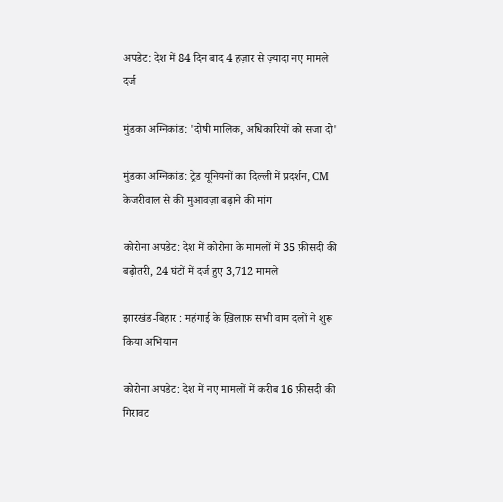अपडेट: देश में 84 दिन बाद 4 हज़ार से ज़्यादा नए मामले दर्ज

मुंडका अग्निकांड: 'दोषी मालिक, अधिकारियों को सजा दो'

मुंडका अग्निकांड: ट्रेड यूनियनों का दिल्ली में प्रदर्शन, CM केजरीवाल से की मुआवज़ा बढ़ाने की मांग

कोरोना अपडेट: देश में कोरोना के मामलों में 35 फ़ीसदी की बढ़ोतरी, 24 घंटों में दर्ज हुए 3,712 मामले

झारखंड-बिहार : महंगाई के ख़िलाफ़ सभी वाम दलों ने शुरू किया अभियान

कोरोना अपडेट: देश में नए मामलों में करीब 16 फ़ीसदी की गिरावट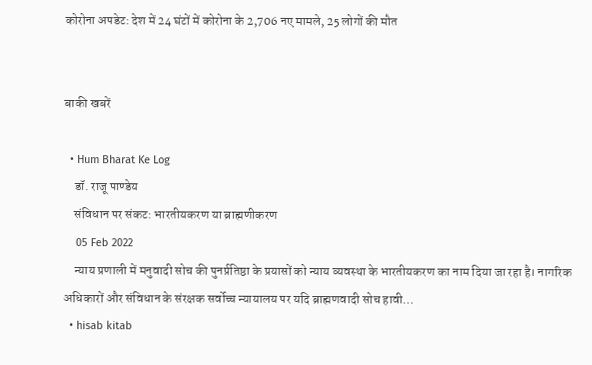कोरोना अपडेट: देश में 24 घंटों में कोरोना के 2,706 नए मामले, 25 लोगों की मौत


बाकी खबरें

  • Hum Bharat Ke Log
    डॉ. राजू पाण्डेय
    संविधान पर संकट: भारतीयकरण या ब्राह्मणीकरण
    05 Feb 2022
    न्याय प्रणाली में मनुवादी सोच की पुनर्प्रतिष्ठा के प्रयासों को न्याय व्यवस्था के भारतीयकरण का नाम दिया जा रहा है। नागरिक अधिकारों और संविधान के संरक्षक सर्वोच्च न्यायालय पर यदि ब्राह्मणवादी सोच हावी…
  • hisab kitab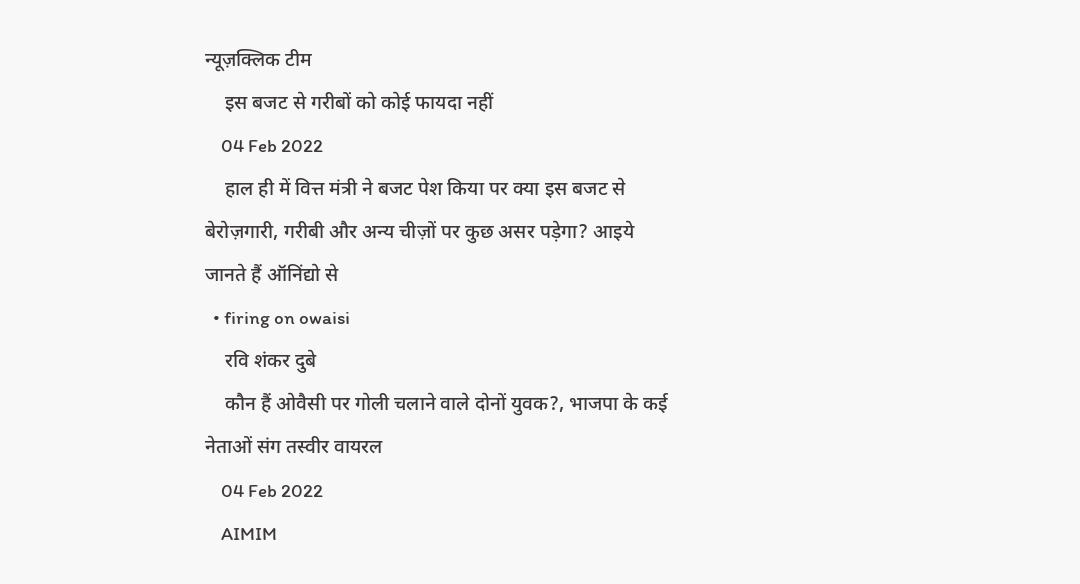न्यूज़क्लिक टीम
    इस बजट से गरीबों को कोई फायदा नहीं
    04 Feb 2022
    हाल ही में वित्त मंत्री ने बजट पेश किया पर क्या इस बजट से बेरोज़गारी, गरीबी और अन्य चीज़ों पर कुछ असर पड़ेगा? आइये जानते हैं ऑनिंद्यो से
  • firing on owaisi
    रवि शंकर दुबे
    कौन हैं ओवैसी पर गोली चलाने वाले दोनों युवक?, भाजपा के कई नेताओं संग तस्वीर वायरल
    04 Feb 2022
    AIMIM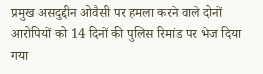प्रमुख असदुद्दीन ओवैसी पर हमला करने वाले दोनों आरोपियों को 14 दिनों की पुलिस रिमांड पर भेज दिया गया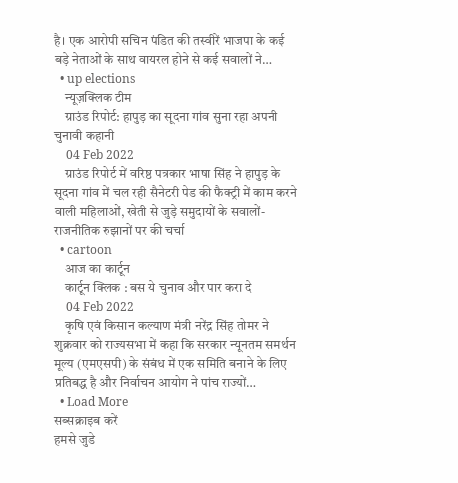है। एक आरोपी सचिन पंडित की तस्वीरें भाजपा के कई बड़े नेताओं के साथ वायरल होने से कई सवालों ने…
  • up elections
    न्यूज़क्लिक टीम
    ग्राउंड रिपोर्ट: हापुड़ का सूदना गांव सुना रहा अपनी चुनावी कहानी
    04 Feb 2022
    ग्राउंड रिपोर्ट में वरिष्ठ पत्रकार भाषा सिंह ने हापुड़ के सूदना गांव में चल रही सैनेटरी पेड की फैक्ट्री में काम करने वाली महिलाओं, खेती से जुड़े समुदायों के सवालों-राजनीतिक रुझानों पर की चर्चा
  • cartoon
    आज का कार्टून
    कार्टून क्लिक : बस ये चुनाव और पार करा दे
    04 Feb 2022
    कृषि एवं किसान कल्याण मंत्री नरेंद्र सिंह तोमर ने शुक्रवार को राज्यसभा में कहा कि सरकार न्यूनतम समर्थन मूल्य (एमएसपी) के संबंध में एक समिति बनाने के लिए प्रतिबद्ध है और निर्वाचन आयोग ने पांच राज्यों…
  • Load More
सब्सक्राइब करें
हमसे जुडे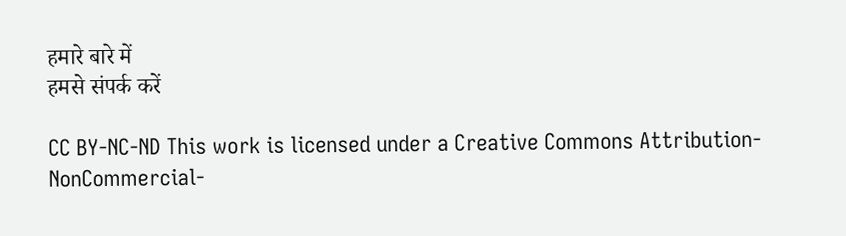हमारे बारे में
हमसे संपर्क करें

CC BY-NC-ND This work is licensed under a Creative Commons Attribution-NonCommercial-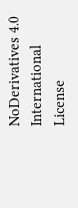NoDerivatives 4.0 International License